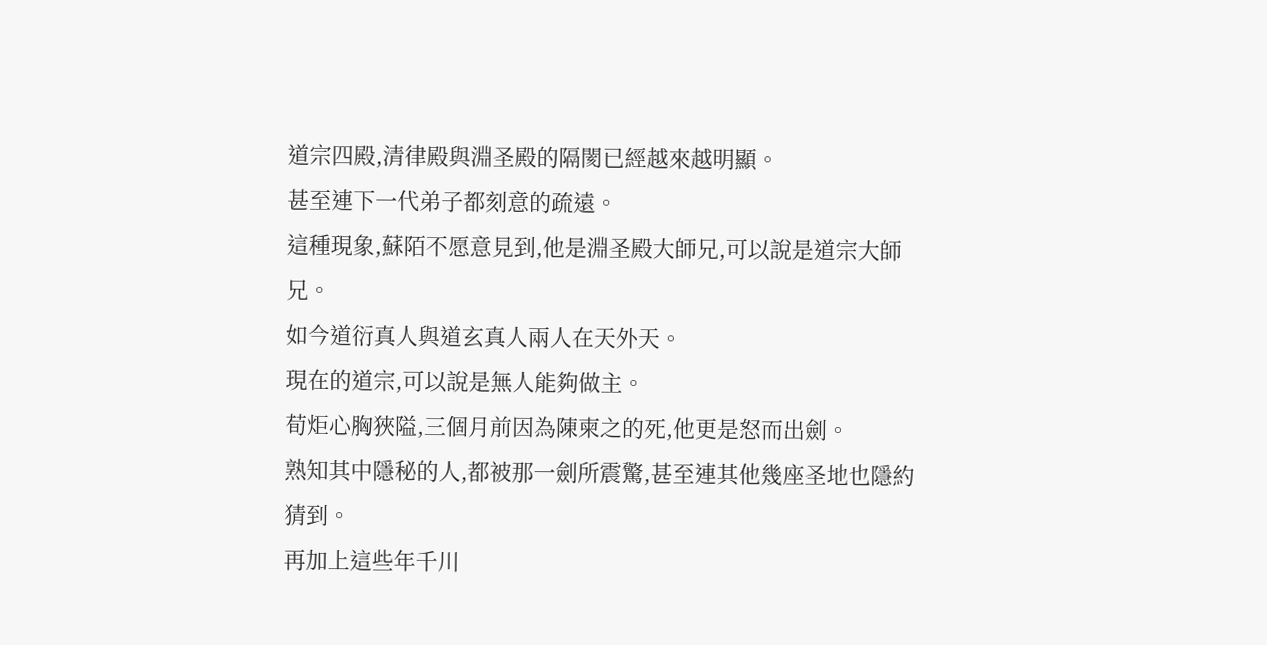道宗四殿,清律殿與淵圣殿的隔閡已經越來越明顯。
甚至連下一代弟子都刻意的疏遠。
這種現象,蘇陌不愿意見到,他是淵圣殿大師兄,可以說是道宗大師兄。
如今道衍真人與道玄真人兩人在天外天。
現在的道宗,可以說是無人能夠做主。
荀炬心胸狹隘,三個月前因為陳柬之的死,他更是怒而出劍。
熟知其中隱秘的人,都被那一劍所震驚,甚至連其他幾座圣地也隱約猜到。
再加上這些年千川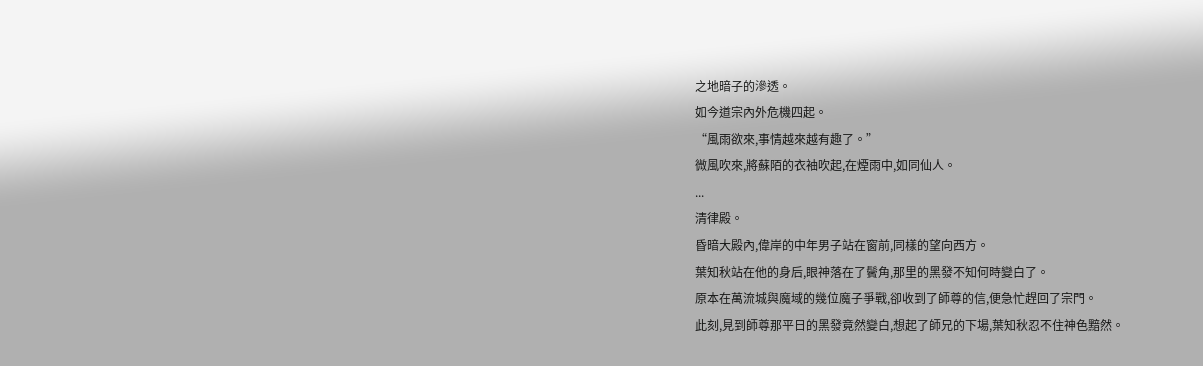之地暗子的滲透。
如今道宗內外危機四起。
“風雨欲來,事情越來越有趣了。”
微風吹來,將蘇陌的衣袖吹起,在煙雨中,如同仙人。
...
清律殿。
昏暗大殿內,偉岸的中年男子站在窗前,同樣的望向西方。
葉知秋站在他的身后,眼神落在了鬢角,那里的黑發不知何時變白了。
原本在萬流城與魔域的幾位魔子爭戰,卻收到了師尊的信,便急忙趕回了宗門。
此刻,見到師尊那平日的黑發竟然變白,想起了師兄的下場,葉知秋忍不住神色黯然。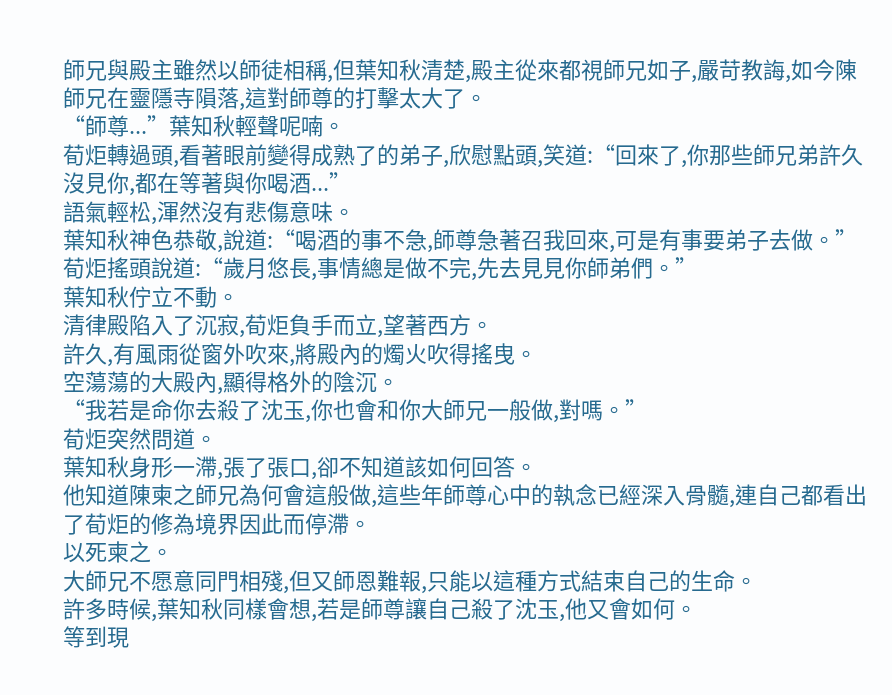師兄與殿主雖然以師徒相稱,但葉知秋清楚,殿主從來都視師兄如子,嚴苛教誨,如今陳師兄在靈隱寺隕落,這對師尊的打擊太大了。
“師尊...”葉知秋輕聲呢喃。
荀炬轉過頭,看著眼前變得成熟了的弟子,欣慰點頭,笑道:“回來了,你那些師兄弟許久沒見你,都在等著與你喝酒...”
語氣輕松,渾然沒有悲傷意味。
葉知秋神色恭敬,說道:“喝酒的事不急,師尊急著召我回來,可是有事要弟子去做。”
荀炬搖頭說道:“歲月悠長,事情總是做不完,先去見見你師弟們。”
葉知秋佇立不動。
清律殿陷入了沉寂,荀炬負手而立,望著西方。
許久,有風雨從窗外吹來,將殿內的燭火吹得搖曳。
空蕩蕩的大殿內,顯得格外的陰沉。
“我若是命你去殺了沈玉,你也會和你大師兄一般做,對嗎。”
荀炬突然問道。
葉知秋身形一滯,張了張口,卻不知道該如何回答。
他知道陳柬之師兄為何會這般做,這些年師尊心中的執念已經深入骨髓,連自己都看出了荀炬的修為境界因此而停滯。
以死柬之。
大師兄不愿意同門相殘,但又師恩難報,只能以這種方式結束自己的生命。
許多時候,葉知秋同樣會想,若是師尊讓自己殺了沈玉,他又會如何。
等到現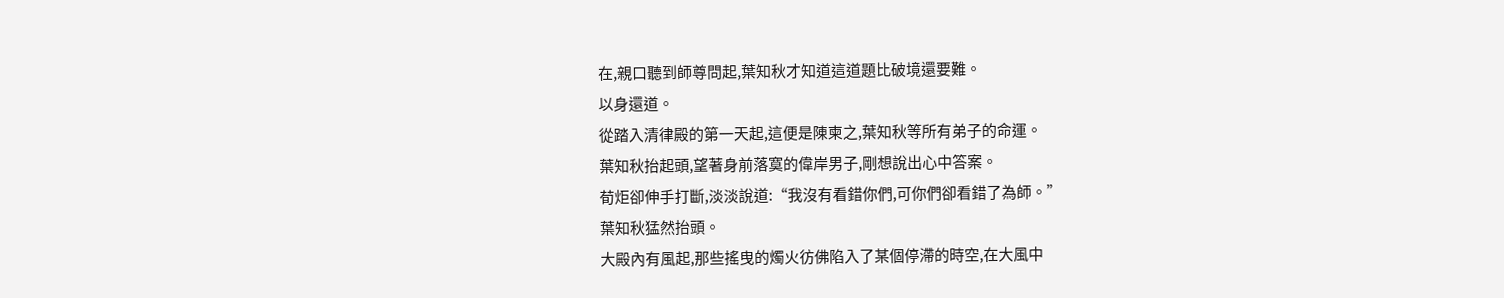在,親口聽到師尊問起,葉知秋才知道這道題比破境還要難。
以身還道。
從踏入清律殿的第一天起,這便是陳柬之,葉知秋等所有弟子的命運。
葉知秋抬起頭,望著身前落寞的偉岸男子,剛想說出心中答案。
荀炬卻伸手打斷,淡淡說道:“我沒有看錯你們,可你們卻看錯了為師。”
葉知秋猛然抬頭。
大殿內有風起,那些搖曳的燭火彷佛陷入了某個停滯的時空,在大風中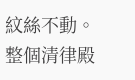紋絲不動。
整個清律殿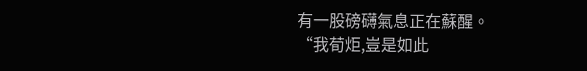有一股磅礴氣息正在蘇醒。
“我荀炬,豈是如此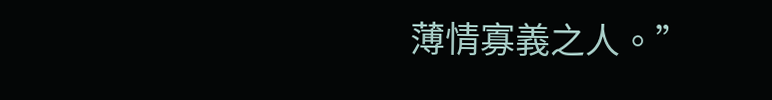薄情寡義之人。”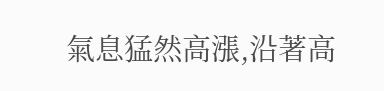氣息猛然高漲,沿著高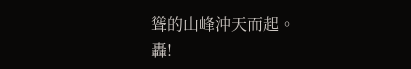聳的山峰沖天而起。
轟!